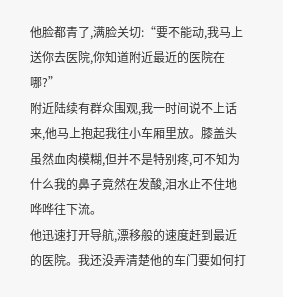他脸都青了,满脸关切:“要不能动,我马上送你去医院,你知道附近最近的医院在哪?”
附近陆续有群众围观,我一时间说不上话来,他马上抱起我往小车厢里放。膝盖头虽然血肉模糊,但并不是特别疼,可不知为什么我的鼻子竟然在发酸,泪水止不住地哗哗往下流。
他迅速打开导航,漂移般的速度赶到最近的医院。我还没弄清楚他的车门要如何打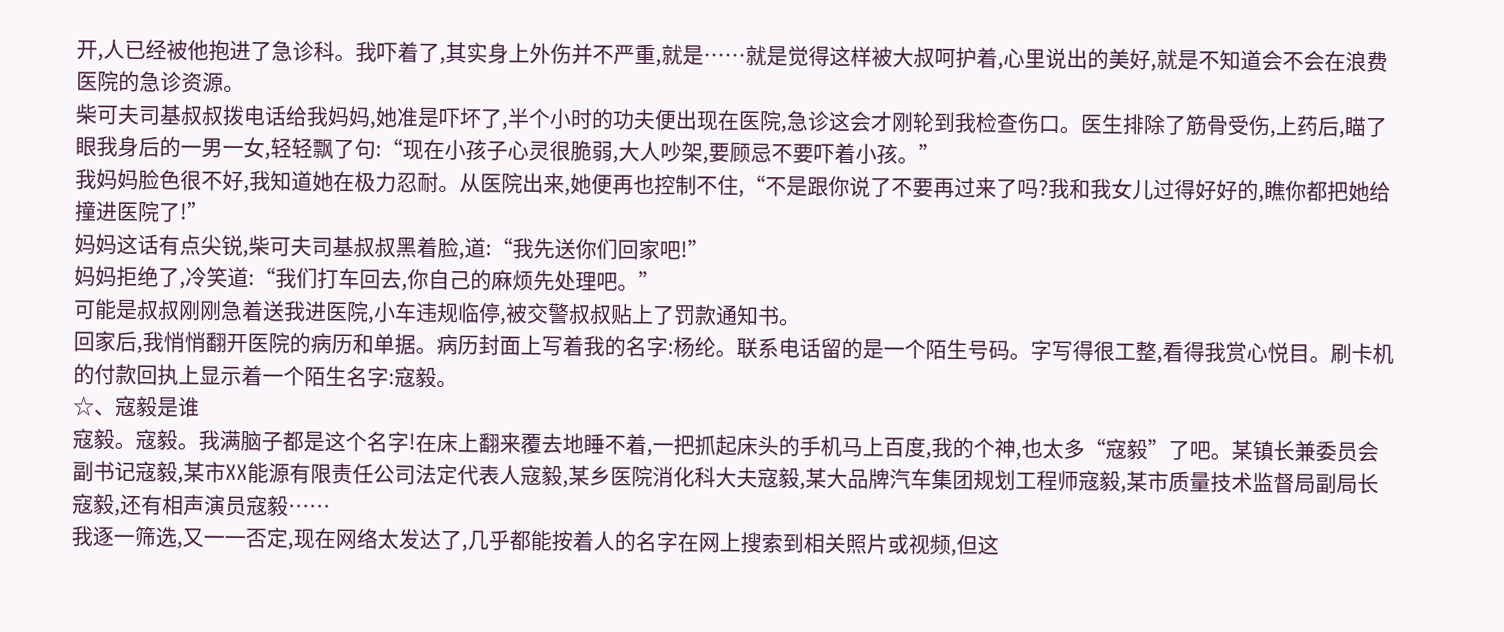开,人已经被他抱进了急诊科。我吓着了,其实身上外伤并不严重,就是……就是觉得这样被大叔呵护着,心里说出的美好,就是不知道会不会在浪费医院的急诊资源。
柴可夫司基叔叔拨电话给我妈妈,她准是吓坏了,半个小时的功夫便出现在医院,急诊这会才刚轮到我检查伤口。医生排除了筋骨受伤,上药后,瞄了眼我身后的一男一女,轻轻飘了句:“现在小孩子心灵很脆弱,大人吵架,要顾忌不要吓着小孩。”
我妈妈脸色很不好,我知道她在极力忍耐。从医院出来,她便再也控制不住,“不是跟你说了不要再过来了吗?我和我女儿过得好好的,瞧你都把她给撞进医院了!”
妈妈这话有点尖锐,柴可夫司基叔叔黑着脸,道:“我先送你们回家吧!”
妈妈拒绝了,冷笑道:“我们打车回去,你自己的麻烦先处理吧。”
可能是叔叔刚刚急着送我进医院,小车违规临停,被交警叔叔贴上了罚款通知书。
回家后,我悄悄翻开医院的病历和单据。病历封面上写着我的名字:杨纶。联系电话留的是一个陌生号码。字写得很工整,看得我赏心悦目。刷卡机的付款回执上显示着一个陌生名字:寇毅。
☆、寇毅是谁
寇毅。寇毅。我满脑子都是这个名字!在床上翻来覆去地睡不着,一把抓起床头的手机马上百度,我的个神,也太多“寇毅”了吧。某镇长兼委员会副书记寇毅,某市XX能源有限责任公司法定代表人寇毅,某乡医院消化科大夫寇毅,某大品牌汽车集团规划工程师寇毅,某市质量技术监督局副局长寇毅,还有相声演员寇毅……
我逐一筛选,又一一否定,现在网络太发达了,几乎都能按着人的名字在网上搜索到相关照片或视频,但这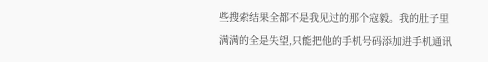些搜索结果全都不是我见过的那个寇毅。我的肚子里满满的全是失望,只能把他的手机号码添加进手机通讯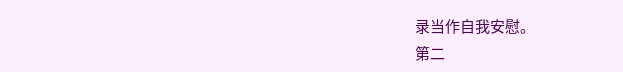录当作自我安慰。
第二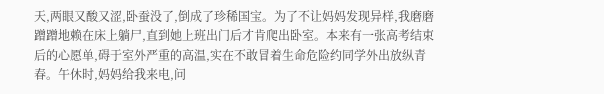天,两眼又酸又涩,卧蚕没了,倒成了珍稀国宝。为了不让妈妈发现异样,我磨磨蹭蹭地赖在床上躺尸,直到她上班出门后才肯爬出卧室。本来有一张高考结束后的心愿单,碍于室外严重的高温,实在不敢冒着生命危险约同学外出放纵青春。午休时,妈妈给我来电,问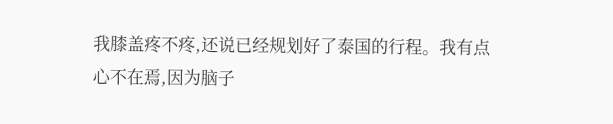我膝盖疼不疼,还说已经规划好了泰国的行程。我有点心不在焉,因为脑子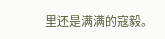里还是满满的寇毅。